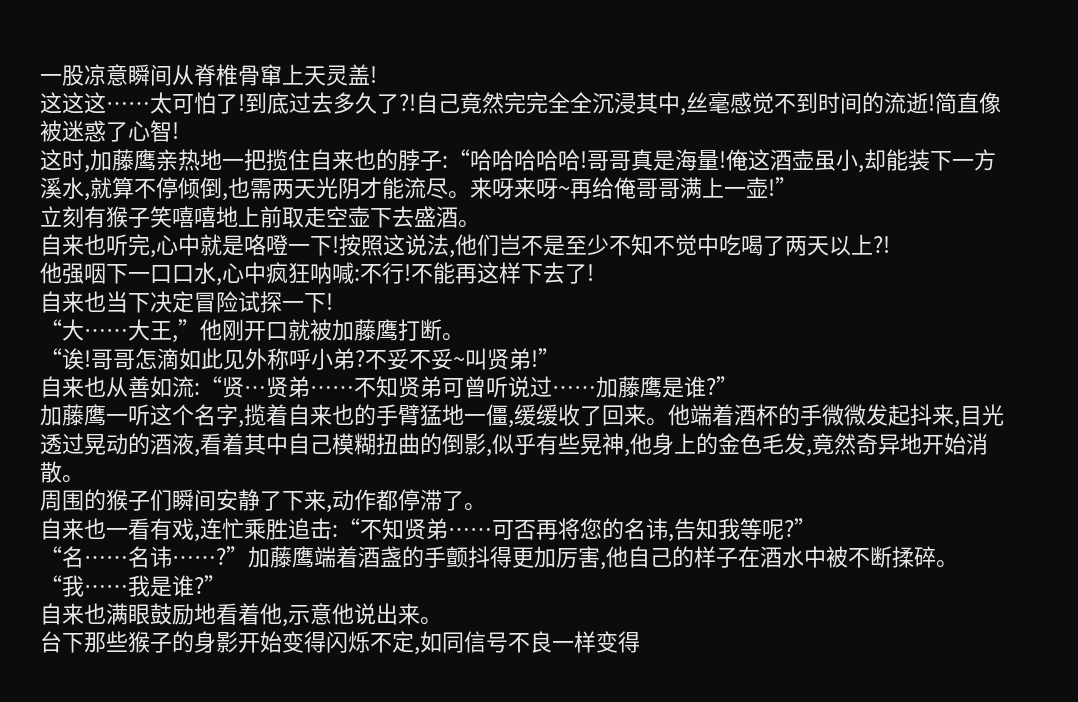一股凉意瞬间从脊椎骨窜上天灵盖!
这这这……太可怕了!到底过去多久了?!自己竟然完完全全沉浸其中,丝毫感觉不到时间的流逝!简直像被迷惑了心智!
这时,加藤鹰亲热地一把揽住自来也的脖子:“哈哈哈哈哈!哥哥真是海量!俺这酒壶虽小,却能装下一方溪水,就算不停倾倒,也需两天光阴才能流尽。来呀来呀~再给俺哥哥满上一壶!”
立刻有猴子笑嘻嘻地上前取走空壶下去盛酒。
自来也听完,心中就是咯噔一下!按照这说法,他们岂不是至少不知不觉中吃喝了两天以上?!
他强咽下一口口水,心中疯狂呐喊:不行!不能再这样下去了!
自来也当下决定冒险试探一下!
“大……大王,”他刚开口就被加藤鹰打断。
“诶!哥哥怎滴如此见外称呼小弟?不妥不妥~叫贤弟!”
自来也从善如流:“贤…贤弟……不知贤弟可曾听说过……加藤鹰是谁?”
加藤鹰一听这个名字,揽着自来也的手臂猛地一僵,缓缓收了回来。他端着酒杯的手微微发起抖来,目光透过晃动的酒液,看着其中自己模糊扭曲的倒影,似乎有些晃神,他身上的金色毛发,竟然奇异地开始消散。
周围的猴子们瞬间安静了下来,动作都停滞了。
自来也一看有戏,连忙乘胜追击:“不知贤弟……可否再将您的名讳,告知我等呢?”
“名……名讳……?”加藤鹰端着酒盏的手颤抖得更加厉害,他自己的样子在酒水中被不断揉碎。“我……我是谁?”
自来也满眼鼓励地看着他,示意他说出来。
台下那些猴子的身影开始变得闪烁不定,如同信号不良一样变得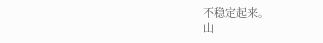不稳定起来。
山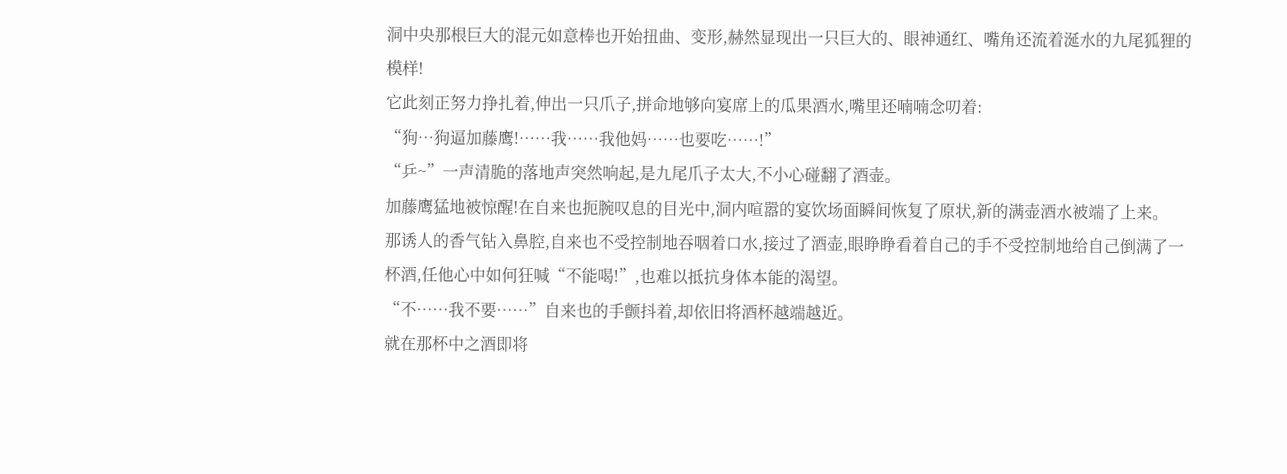洞中央那根巨大的混元如意棒也开始扭曲、变形,赫然显现出一只巨大的、眼神通红、嘴角还流着涎水的九尾狐狸的模样!
它此刻正努力挣扎着,伸出一只爪子,拼命地够向宴席上的瓜果酒水,嘴里还喃喃念叨着:
“狗…狗逼加藤鹰!……我……我他妈……也要吃……!”
“乒~”一声清脆的落地声突然响起,是九尾爪子太大,不小心碰翻了酒壶。
加藤鹰猛地被惊醒!在自来也扼腕叹息的目光中,洞内喧嚣的宴饮场面瞬间恢复了原状,新的满壶酒水被端了上来。
那诱人的香气钻入鼻腔,自来也不受控制地吞咽着口水,接过了酒壶,眼睁睁看着自己的手不受控制地给自己倒满了一杯酒,任他心中如何狂喊“不能喝!”,也难以抵抗身体本能的渴望。
“不……我不要……”自来也的手颤抖着,却依旧将酒杯越端越近。
就在那杯中之酒即将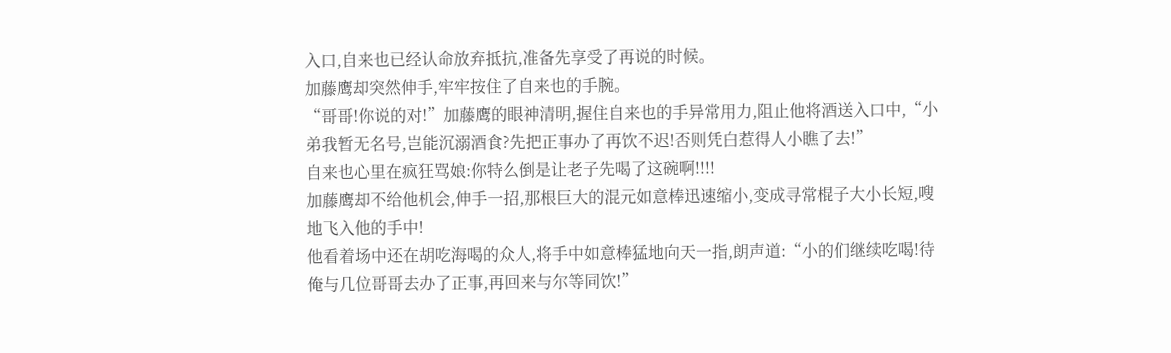入口,自来也已经认命放弃抵抗,准备先享受了再说的时候。
加藤鹰却突然伸手,牢牢按住了自来也的手腕。
“哥哥!你说的对!”加藤鹰的眼神清明,握住自来也的手异常用力,阻止他将酒送入口中,“小弟我暂无名号,岂能沉溺酒食?先把正事办了再饮不迟!否则凭白惹得人小瞧了去!”
自来也心里在疯狂骂娘:你特么倒是让老子先喝了这碗啊!!!!
加藤鹰却不给他机会,伸手一招,那根巨大的混元如意棒迅速缩小,变成寻常棍子大小长短,嗖地飞入他的手中!
他看着场中还在胡吃海喝的众人,将手中如意棒猛地向天一指,朗声道:“小的们继续吃喝!待俺与几位哥哥去办了正事,再回来与尔等同饮!”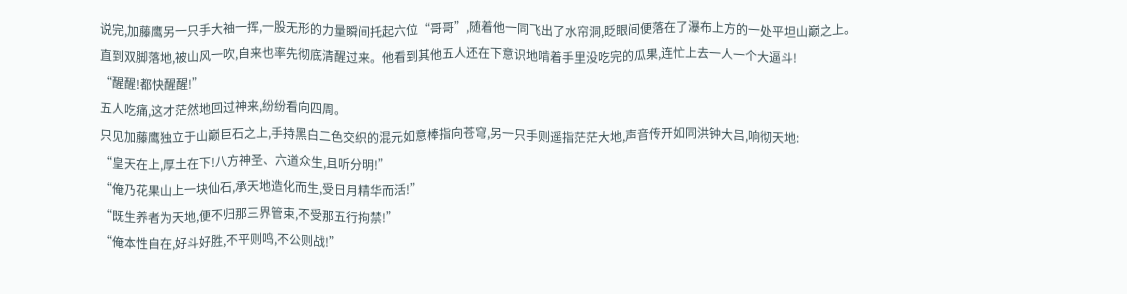说完,加藤鹰另一只手大袖一挥,一股无形的力量瞬间托起六位“哥哥”,随着他一同飞出了水帘洞,眨眼间便落在了瀑布上方的一处平坦山巅之上。
直到双脚落地,被山风一吹,自来也率先彻底清醒过来。他看到其他五人还在下意识地啃着手里没吃完的瓜果,连忙上去一人一个大逼斗!
“醒醒!都快醒醒!”
五人吃痛,这才茫然地回过神来,纷纷看向四周。
只见加藤鹰独立于山巅巨石之上,手持黑白二色交织的混元如意棒指向苍穹,另一只手则遥指茫茫大地,声音传开如同洪钟大吕,响彻天地:
“皇天在上,厚土在下!八方神圣、六道众生,且听分明!”
“俺乃花果山上一块仙石,承天地造化而生,受日月精华而活!”
“既生养者为天地,便不归那三界管束,不受那五行拘禁!”
“俺本性自在,好斗好胜,不平则鸣,不公则战!”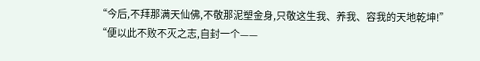“今后,不拜那满天仙佛,不敬那泥塑金身,只敬这生我、养我、容我的天地乾坤!”
“便以此不败不灭之志,自封一个——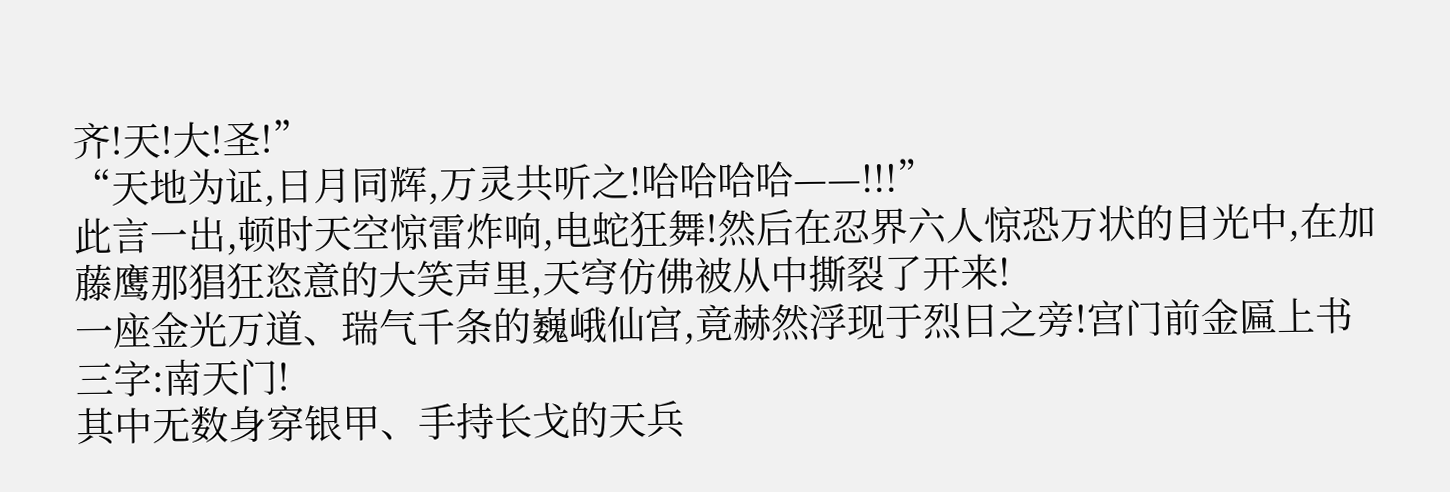齐!天!大!圣!”
“天地为证,日月同辉,万灵共听之!哈哈哈哈——!!!”
此言一出,顿时天空惊雷炸响,电蛇狂舞!然后在忍界六人惊恐万状的目光中,在加藤鹰那猖狂恣意的大笑声里,天穹仿佛被从中撕裂了开来!
一座金光万道、瑞气千条的巍峨仙宫,竟赫然浮现于烈日之旁!宫门前金匾上书三字:南天门!
其中无数身穿银甲、手持长戈的天兵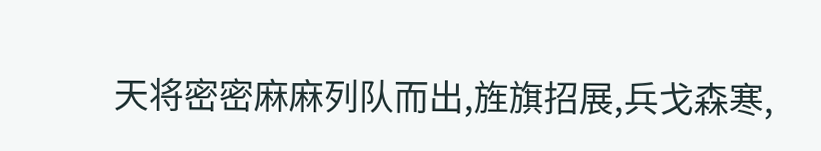天将密密麻麻列队而出,旌旗招展,兵戈森寒,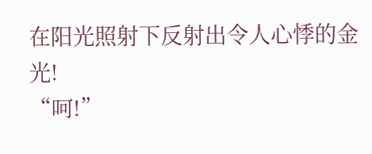在阳光照射下反射出令人心悸的金光!
“呵!”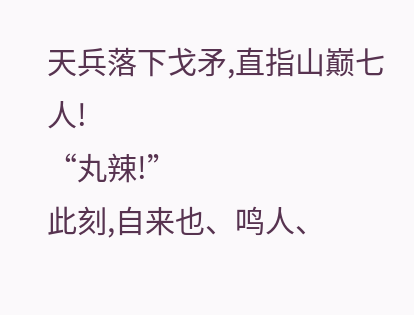天兵落下戈矛,直指山巅七人!
“丸辣!”
此刻,自来也、鸣人、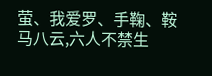萤、我爱罗、手鞠、鞍马八云,六人不禁生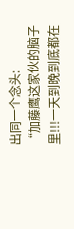出同一个念头:
“加藤鹰这家伙的脑子里!!!一天到晚到底都在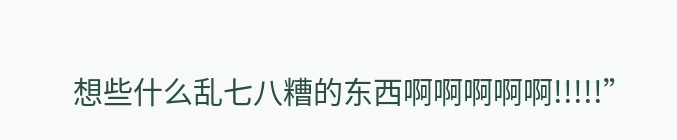想些什么乱七八糟的东西啊啊啊啊啊!!!!!”